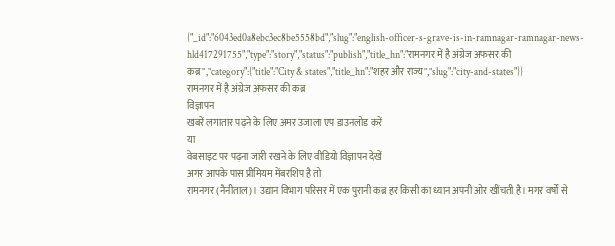{"_id":"6043ed0a8ebc3ec8be5558bd","slug":"english-officer-s-grave-is-in-ramnagar-ramnagar-news-hld417291755","type":"story","status":"publish","title_hn":"रामनगर में है अंग्रेज अफसर की कब्र","category":{"title":"City & states","title_hn":"शहर और राज्य","slug":"city-and-states"}}
रामनगर में है अंग्रेज अफसर की कब्र
विज्ञापन
खबरें लगातार पढ़ने के लिए अमर उजाला एप डाउनलोड करें
या
वेबसाइट पर पढ़ना जारी रखने के लिए वीडियो विज्ञापन देखें
अगर आपके पास प्रीमियम मेंबरशिप है तो
रामनगर (नैनीताल)। उद्यान विभाग परिसर में एक पुरानी कब्र हर किसी का ध्यान अपनी ओर खींचती है। मगर वर्षों से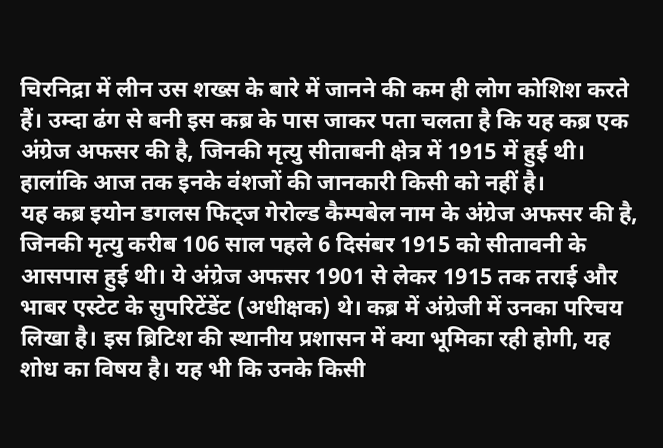चिरनिद्रा में लीन उस शख्स के बारे में जानने की कम ही लोग कोशिश करते हैं। उम्दा ढंग से बनी इस कब्र के पास जाकर पता चलता है कि यह कब्र एक अंग्रेज अफसर की है, जिनकी मृत्यु सीताबनी क्षेत्र में 1915 में हुई थी। हालांकि आज तक इनके वंशजों की जानकारी किसी को नहीं है।
यह कब्र इयोन डगलस फिट्ज गेरोल्ड कैम्पबेल नाम के अंग्रेज अफसर की है, जिनकी मृत्यु करीब 106 साल पहले 6 दिसंबर 1915 को सीतावनी के आसपास हुई थी। ये अंग्रेज अफसर 1901 से लेकर 1915 तक तराई और भाबर एस्टेट के सुपरिटेंडेंट (अधीक्षक) थे। कब्र में अंग्रेजी में उनका परिचय लिखा है। इस ब्रिटिश की स्थानीय प्रशासन में क्या भूमिका रही होगी, यह शोध का विषय है। यह भी कि उनके किसी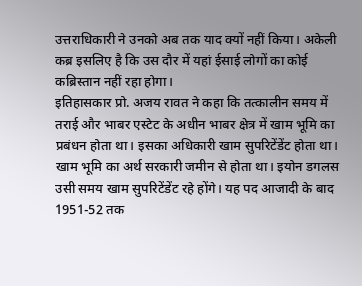उत्तराधिकारी ने उनको अब तक याद क्यों नहीं किया। अकेली कब्र इसलिए है कि उस दौर में यहां ईसाई लोगों का कोई कब्रिस्तान नहीं रहा होगा।
इतिहासकार प्रो. अजय रावत ने कहा कि तत्कालीन समय में तराई और भाबर एस्टेट के अधीन भाबर क्षेत्र में खाम भूमि का प्रबंधन होता था। इसका अधिकारी खाम सुपरिटेंडेंट होता था। खाम भूमि का अर्थ सरकारी जमीन से होता था। इयोन डगलस उसी समय खाम सुपरिटेंडेंट रहे होंगे। यह पद आजादी के बाद 1951-52 तक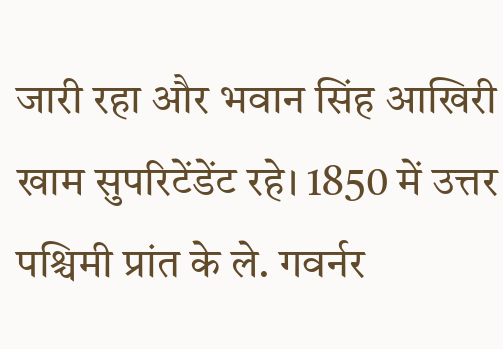जारी रहा और भवान सिंह आखिरी खाम सुपरिटेंडेंट रहे। 1850 में उत्तर पश्चिमी प्रांत के ले. गवर्नर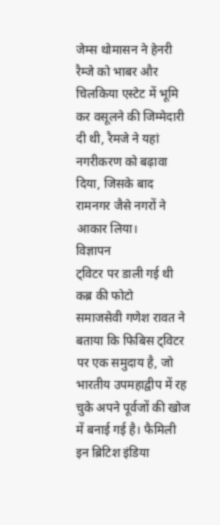जेम्स थोमासन ने हेनरी रैम्जे को भाबर और चिलकिया एस्टेट में भूमि कर वसूलने की जिम्मेदारी दी थी, रैमजे ने यहां नगरीकरण को बढ़ावा दिया, जिसके बाद रामनगर जैसे नगरों ने आकार लिया।
विज्ञापन
ट्विटर पर डाली गई थी कब्र की फोटो
समाजसेवी गणेश रावत ने बताया कि फिबिस ट्विटर पर एक समुदाय है, जो भारतीय उपमहाद्वीप में रह चुके अपने पूर्वजों की खोज में बनाई गई है। फैमिली इन ब्रिटिश इंडिया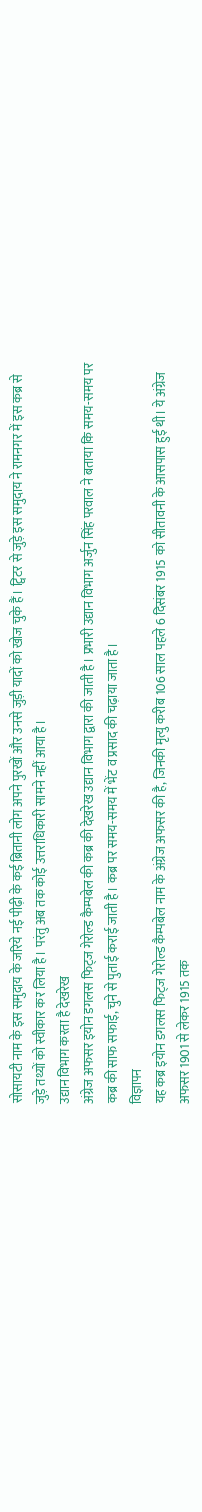सोसायटी नाम के इस समुदाय के जरिये नई पीढ़ी के कई ब्रितानी लोग अपने पुरखों और उनसे जुड़ी यादों को खोज चुके हैं। ट्विटर से जुड़े इस समुदाय ने रामनगर में इस कब्र से जुड़े तथ्यों को स्वीकार कर लिया है। परंतु अब तक कोई उत्तराधिकारी सामने नहीं आया है।
उद्यान विभाग करता है देखरेख
अंग्रेज अफसर इयोन डगलस फिट्ज गेरोल्ड कैम्पबेल की कब्र की देखरेख उद्यान विभाग द्वारा की जाती है। प्रभारी उद्यान विभाग अर्जुन सिंह परवाल ने बताया कि समय-समय पर कब्र की साफ सफाई, चुने से पुताई कराई जाती है। कब्र पर समय-समय में भेंट व प्रसाद की चढ़ाया जाता है।
विज्ञापन
यह कब्र इयोन डगलस फिट्ज गेरोल्ड कैम्पबेल नाम के अंग्रेज अफसर की है, जिनकी मृत्यु करीब 106 साल पहले 6 दिसंबर 1915 को सीतावनी के आसपास हुई थी। ये अंग्रेज अफसर 1901 से लेकर 1915 तक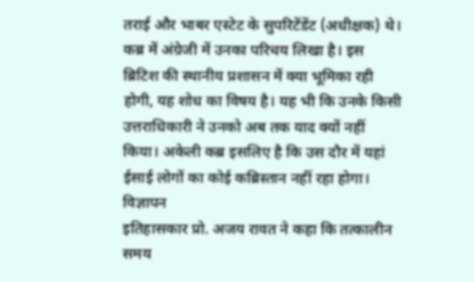तराई और भाबर एस्टेट के सुपरिटेंडेंट (अधीक्षक) थे। कब्र में अंग्रेजी में उनका परिचय लिखा है। इस ब्रिटिश की स्थानीय प्रशासन में क्या भूमिका रही होगी, यह शोध का विषय है। यह भी कि उनके किसी उत्तराधिकारी ने उनको अब तक याद क्यों नहीं किया। अकेली कब्र इसलिए है कि उस दौर में यहां ईसाई लोगों का कोई कब्रिस्तान नहीं रहा होगा।
विज्ञापन
इतिहासकार प्रो. अजय रावत ने कहा कि तत्कालीन समय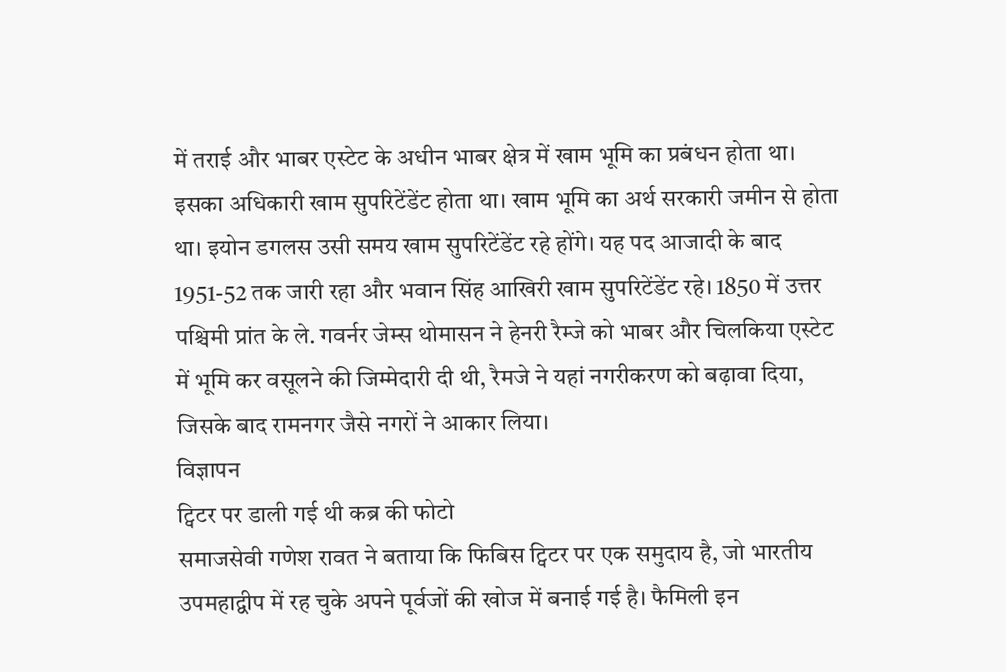में तराई और भाबर एस्टेट के अधीन भाबर क्षेत्र में खाम भूमि का प्रबंधन होता था। इसका अधिकारी खाम सुपरिटेंडेंट होता था। खाम भूमि का अर्थ सरकारी जमीन से होता था। इयोन डगलस उसी समय खाम सुपरिटेंडेंट रहे होंगे। यह पद आजादी के बाद 1951-52 तक जारी रहा और भवान सिंह आखिरी खाम सुपरिटेंडेंट रहे। 1850 में उत्तर पश्चिमी प्रांत के ले. गवर्नर जेम्स थोमासन ने हेनरी रैम्जे को भाबर और चिलकिया एस्टेट में भूमि कर वसूलने की जिम्मेदारी दी थी, रैमजे ने यहां नगरीकरण को बढ़ावा दिया, जिसके बाद रामनगर जैसे नगरों ने आकार लिया।
विज्ञापन
ट्विटर पर डाली गई थी कब्र की फोटो
समाजसेवी गणेश रावत ने बताया कि फिबिस ट्विटर पर एक समुदाय है, जो भारतीय उपमहाद्वीप में रह चुके अपने पूर्वजों की खोज में बनाई गई है। फैमिली इन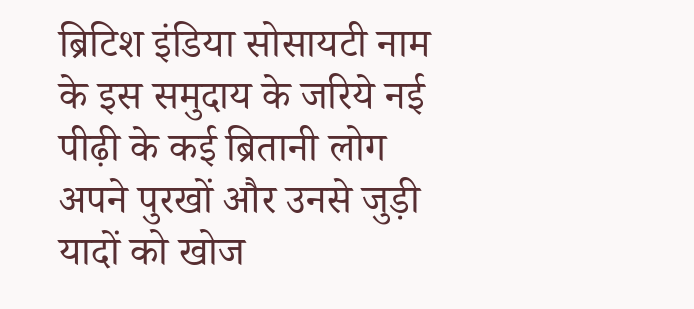ब्रिटिश इंडिया सोसायटी नाम के इस समुदाय के जरिये नई पीढ़ी के कई ब्रितानी लोग अपने पुरखों और उनसे जुड़ी यादों को खोज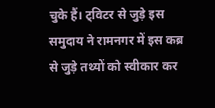चुके हैं। ट्विटर से जुड़े इस समुदाय ने रामनगर में इस कब्र से जुड़े तथ्यों को स्वीकार कर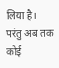लिया है। परंतु अब तक कोई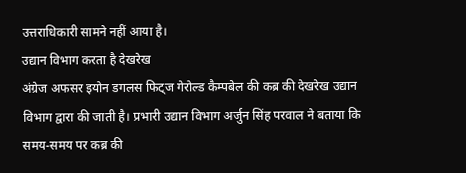उत्तराधिकारी सामने नहीं आया है।
उद्यान विभाग करता है देखरेख
अंग्रेज अफसर इयोन डगलस फिट्ज गेरोल्ड कैम्पबेल की कब्र की देखरेख उद्यान विभाग द्वारा की जाती है। प्रभारी उद्यान विभाग अर्जुन सिंह परवाल ने बताया कि समय-समय पर कब्र की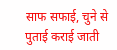साफ सफाई, चुने से पुताई कराई जाती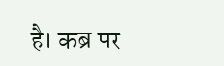है। कब्र पर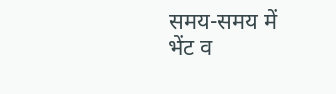समय-समय में भेंट व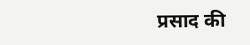प्रसाद की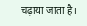चढ़ाया जाता है।